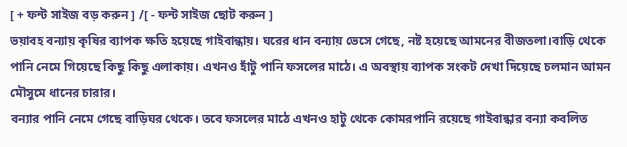[ + ফন্ট সাইজ বড় করুন ] /[ - ফন্ট সাইজ ছোট করুন ]
ভয়াবহ বন্যায় কৃষির ব্যাপক ক্ষতি হয়েছে গাইবান্ধায়। ঘরের ধান বন্যায় ভেসে গেছে, নষ্ট হয়েছে আমনের বীজতলা।বাড়ি থেকে পানি নেমে গিয়েছে কিছু কিছু এলাকায়। এখনও হাঁটু পানি ফসলের মাঠে। এ অবস্থায় ব্যাপক সংকট দেখা দিয়েছে চলমান আমন মৌসুমে ধানের চারার।
বন্যার পানি নেমে গেছে বাড়িঘর থেকে। তবে ফসলের মাঠে এখনও হাটু থেকে কোমরপানি রয়েছে গাইবান্ধার বন্যা কবলিত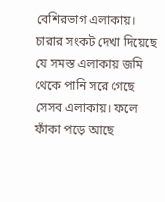বেশিরভাগ এলাকায়। চারার সংকট দেখা দিয়েছে যে সমস্ত এলাকায় জমি থেকে পানি সরে গেছে সেসব এলাকায়। ফলে ফাঁকা পড়ে আছে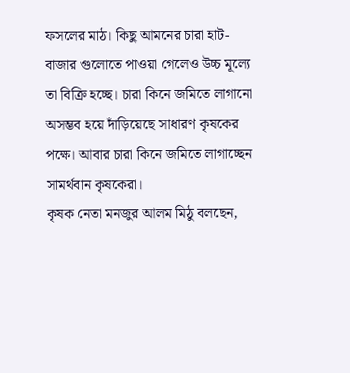ফসলের মাঠ। কিছু আমনের চারা হাট-বাজার গুলোতে পাওয়া গেলেও উচ্চ মূল্যে তা বিক্রি হচ্ছে। চারা কিনে জমিতে লাগানো অসম্ভব হয়ে দাঁড়িয়েছে সাধারণ কৃষকের পক্ষে। আবার চারা কিনে জমিতে লাগাচ্ছেন সামর্থবান কৃষকেরা।
কৃষক নেতা মনজুর আলম মিঠু বলছেন,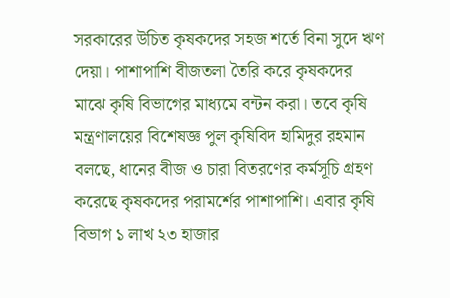সরকারের উচিত কৃষকদের সহজ শর্তে বিনা সুদে ঋণ দেয়া। পাশাপাশি বীজতলা তৈরি করে কৃষকদের মাঝে কৃষি বিভাগের মাধ্যমে বন্টন করা। তবে কৃষি মন্ত্রণালয়ের বিশেষজ্ঞ পুল কৃষিবিদ হামিদুর রহমান বলছে, ধানের বীজ ও চারা বিতরণের কর্মসূচি গ্রহণ করেছে কৃষকদের পরামর্শের পাশাপাশি। এবার কৃষি বিভাগ ১ লাখ ২৩ হাজার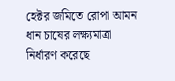হেক্টর জমিতে রোপা আমন ধান চাষের লক্ষ্যমাত্রা নির্ধারণ করেছে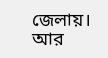জেলায়। আর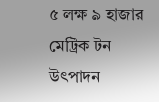৫ লক্ষ ৯ হাজার মেট্রিক টন উৎপাদন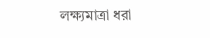লক্ষ্যমাত্রা ধরা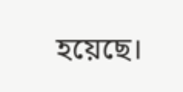হয়েছে।